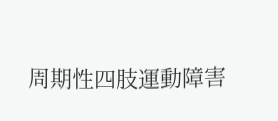周期性四肢運動障害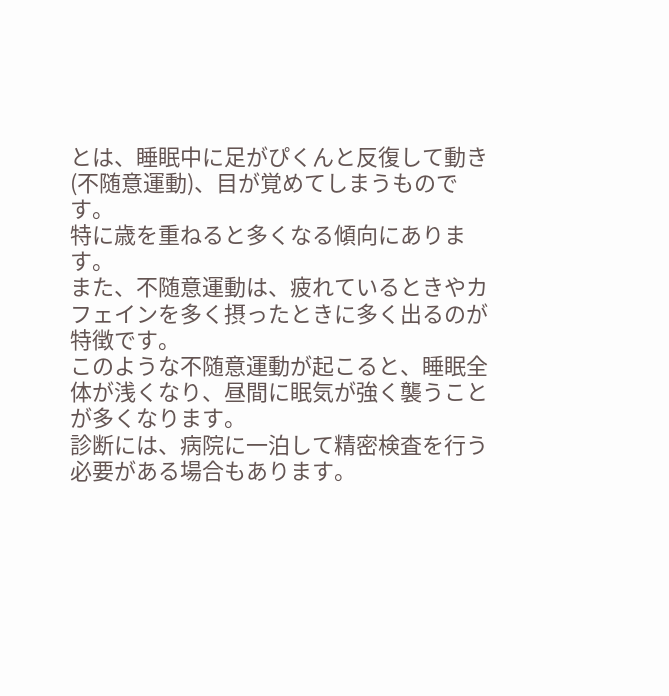とは、睡眠中に足がぴくんと反復して動き(不随意運動)、目が覚めてしまうものです。
特に歳を重ねると多くなる傾向にあります。
また、不随意運動は、疲れているときやカフェインを多く摂ったときに多く出るのが特徴です。
このような不随意運動が起こると、睡眠全体が浅くなり、昼間に眠気が強く襲うことが多くなります。
診断には、病院に一泊して精密検査を行う必要がある場合もあります。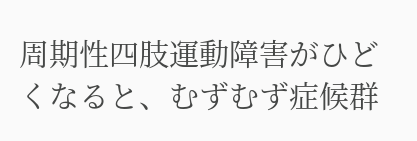周期性四肢運動障害がひどくなると、むずむず症候群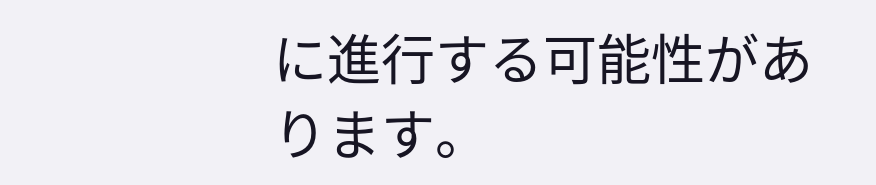に進行する可能性があります。